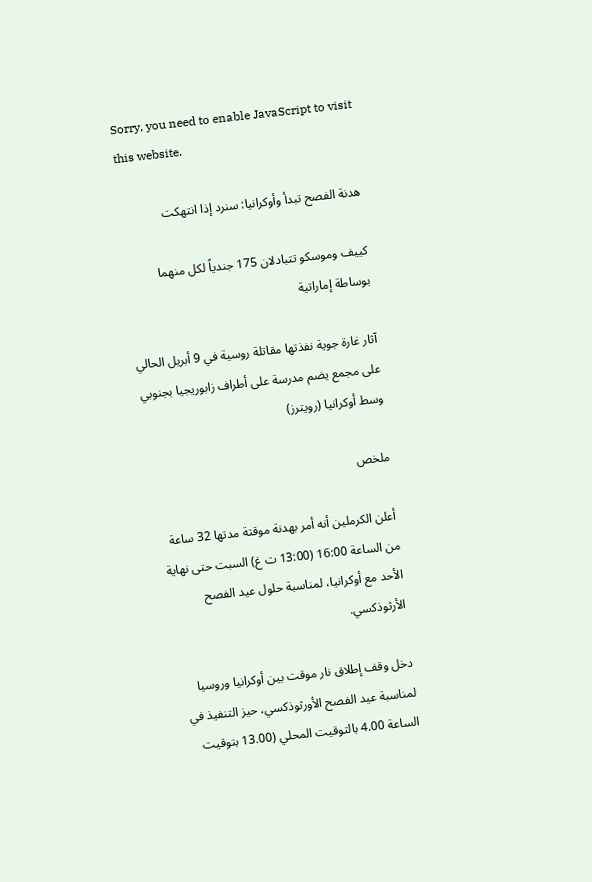Sorry, you need to enable JavaScript to visit this website.

هدنة الفصح تبدأ وأوكرانيا: سنرد إذا انتهكت

كييف وموسكو تتبادلان 175 جندياً لكل منهما بوساطة إماراتية

آثار غارة جوية نفذتها مقاتلة روسية في 9 أبريل الحالي على مجمع يضم مدرسة على أطراف زابوريجيا بجنوبي وسط أوكرانيا (رويترز)

ملخص

أعلن الكرملين أنه أمر بهدنة موقتة مدتها 32 ساعة من الساعة 16:00 (13:00 ت غ) السبت حتى نهاية الأحد مع أوكرانيا، لمناسبة حلول عيد الفصح الأرثوذكسي.

دخل وقف إطلاق نار موقت بين أوكرانيا وروسيا لمناسبة عيد الفصح الأورثوذكسي، حيز التنفيذ في الساعة 4.00 بالتوقيت المحلي (13.00 بتوقيت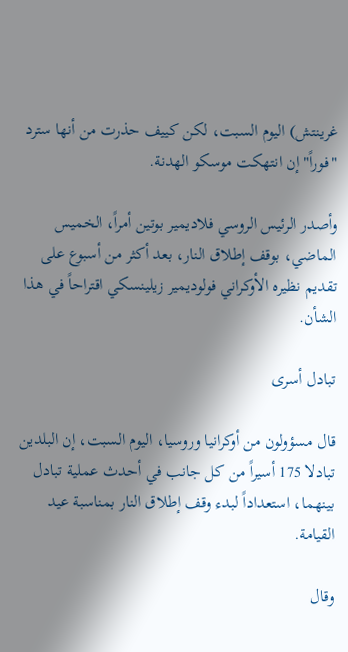غرينتش) اليوم السبت، لكن كييف حذرت من أنها سترد "فوراً" إن انتهكت موسكو الهدنة.

وأصدر الرئيس الروسي فلاديمير بوتين أمراً، الخميس الماضي، بوقف إطلاق النار، بعد أكثر من أسبوع على تقديم نظيره الأوكراني فولوديمير زيلينسكي اقتراحاً في هذا الشأن.

تبادل أسرى

قال مسؤولون من أوكرانيا وروسيا، اليوم السبت، إن البلدين تبادلا 175 أسيراً من كل جانب في أحدث عملية تبادل بينهما، استعداداً لبدء وقف إطلاق النار بمناسبة عيد القيامة.

وقال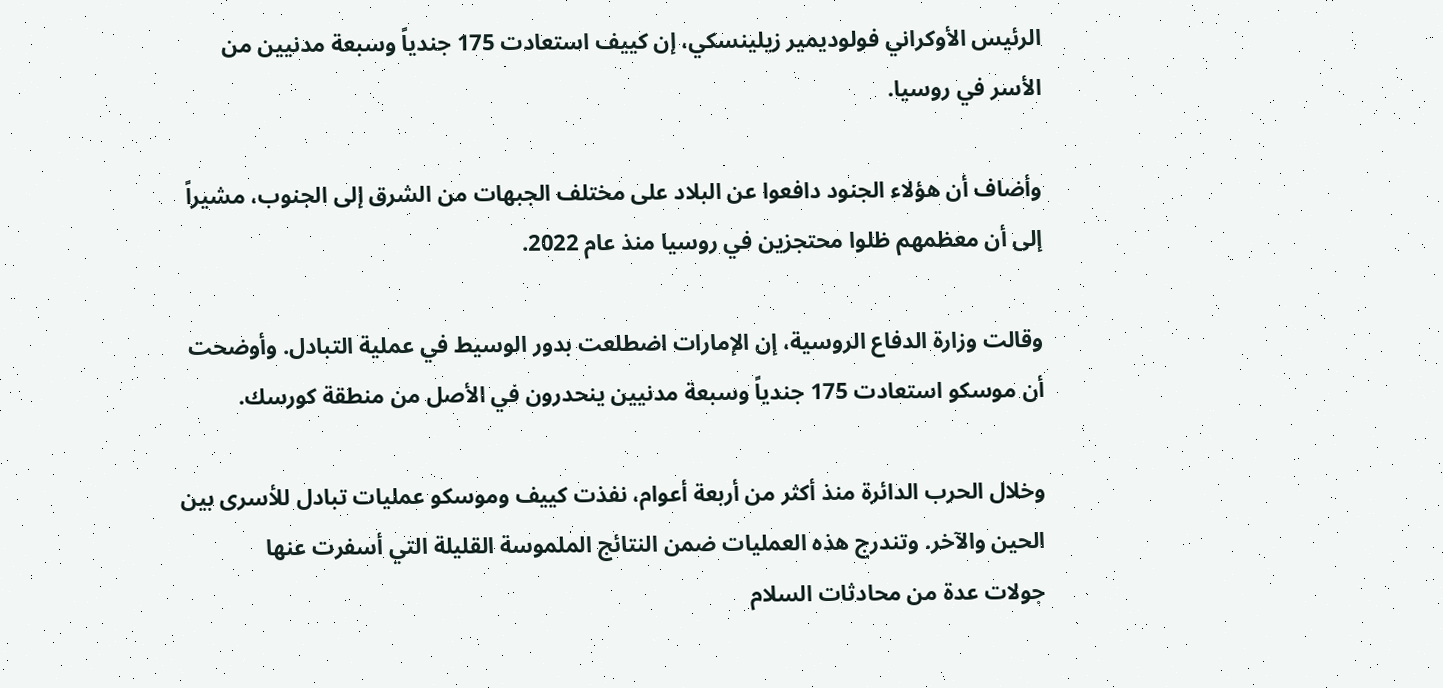الرئيس الأوكراني فولوديمير زيلينسكي، إن كييف استعادت 175 جندياً وسبعة مدنيين من الأسر في روسيا.

وأضاف ‌أن هؤلاء ‌الجنود دافعوا عن البلاد ‌على مختلف الجبهات من الشرق إلى الجنوب، مشيراً إلى أن معظمهم ظلوا محتجزين في روسيا منذ عام 2022.

وقالت وزارة الدفاع الروسية، إن الإمارات اضطلعت بدور الوسيط في عملية التبادل. وأوضحت أن موسكو استعادت 175 جندياً وسبعة ‌مدنيين ينحدرون في ‌الأصل من منطقة كورسك.

وخلال الحرب الدائرة منذ ‌أكثر من أربعة أعوام، نفذت ‌كييف وموسكو عمليات تبادل للأسرى بين الحين والآخر. وتندرج هذه العمليات ضمن النتائج الملموسة القليلة التي أسفرت عنها جولات ‌عدة من محادثات السلام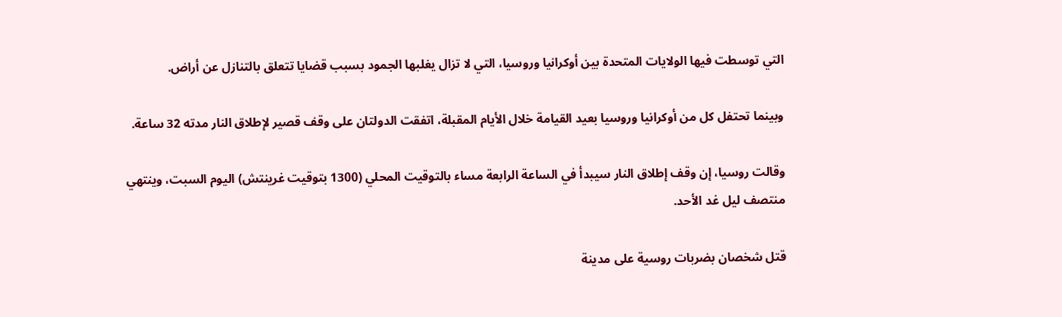التي توسطت فيها الولايات المتحدة بين أوكرانيا وروسيا، التي لا تزال يغلبها الجمود بسبب قضايا تتعلق بالتنازل عن أراض.

وبينما تحتفل كل من أوكرانيا وروسيا بعيد القيامة خلال الأيام المقبلة، اتفقت الدولتان على وقف قصير لإطلاق النار مدته 32 ساعة.

وقالت روسيا، إن وقف إطلاق النار سيبدأ في الساعة الرابعة مساء بالتوقيت المحلي (1300 بتوقيت غرينتش) اليوم السبت، وينتهي منتصف ليل غد الأحد.

قتل شخصان بضربات روسية على مدينة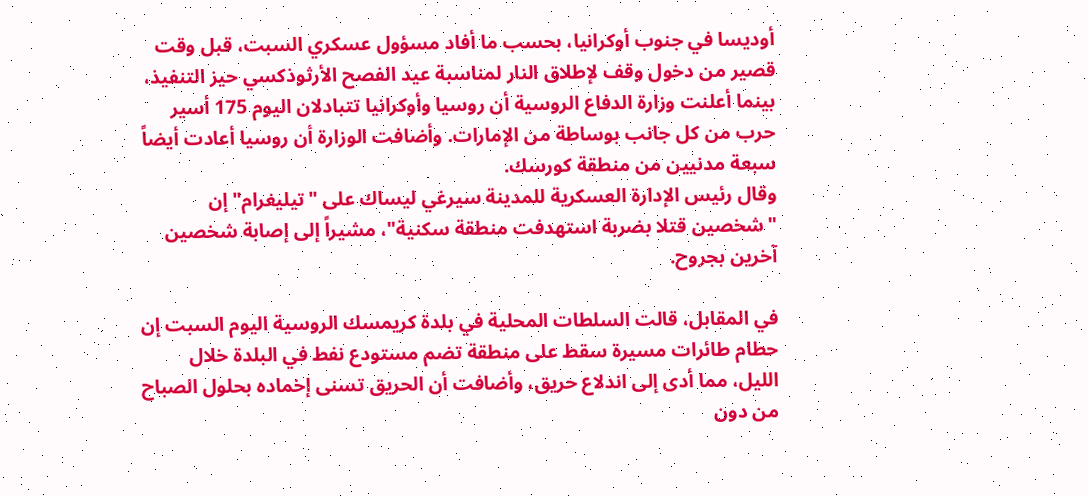أوديسا في جنوب أوكرانيا، بحسب ما أفاد مسؤول عسكري السبت، قبل وقت قصير من دخول وقف لإطلاق النار لمناسبة عيد الفصح الأرثوذكسي حيز التنفيذ، بينما أعلنت وزارة الدفاع الروسية أن روسيا وأوكرانيا تتبادلان اليوم 175 أسير حرب من كل جانب بوساطة من الإمارات. وأضافت الوزارة أن روسيا أعادت أيضاً سبعة مدنيين من منطقة كورسك.
وقال رئيس الإدارة العسكرية للمدينة سيرغي ليساك على "تيليغرام" إن "شخصين قتلا بضربة استهدفت منطقة سكنية"، مشيراً إلى إصابة شخصين آخرين بجروح.

في المقابل، قالت السلطات المحلية في بلدة كريمسك ‌الروسية ‌اليوم السبت ‌إن حطام طائرات مسيرة سقط على منطقة تضم مستودع نفط ‌في ‌البلدة خلال الليل، ‌مما أدى إلى اندلاع حريق، وأضافت ‌أن الحريق تسنى إخماده بحلول الصباح من دون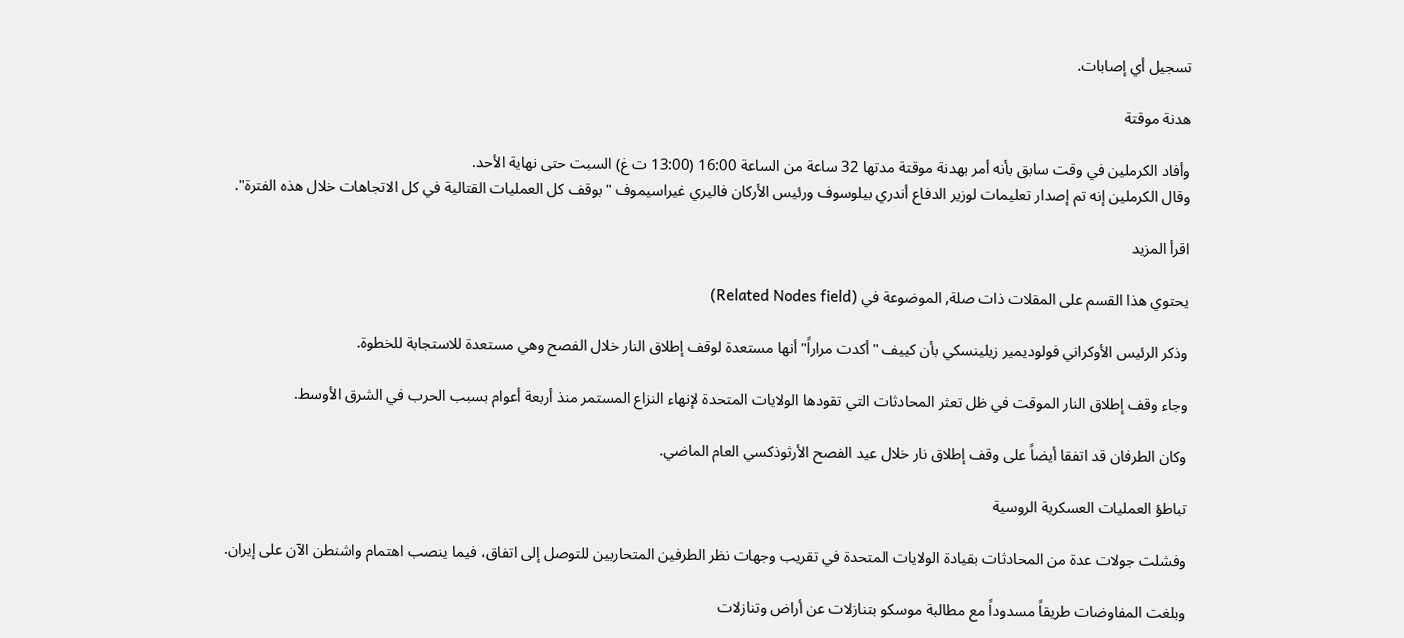تسجيل أي إصابات.

هدنة موقتة

وأفاد الكرملين في وقت سابق بأنه أمر بهدنة موقتة مدتها 32 ساعة من الساعة 16:00 (13:00 ت غ) السبت حتى نهاية الأحد.
وقال الكرملين إنه تم إصدار تعليمات لوزير الدفاع أندري بيلوسوف ورئيس الأركان فاليري غيراسيموف "بوقف كل العمليات القتالية في كل الاتجاهات خلال هذه الفترة".

اقرأ المزيد

يحتوي هذا القسم على المقلات ذات صلة, الموضوعة في (Related Nodes field)

وذكر الرئيس الأوكراني فولوديمير زيلينسكي بأن كييف "أكدت مراراً" أنها مستعدة لوقف إطلاق النار خلال الفصح وهي مستعدة للاستجابة للخطوة.

وجاء وقف إطلاق النار الموقت في ظل تعثر المحادثات التي تقودها الولايات المتحدة لإنهاء النزاع المستمر منذ أربعة أعوام بسبب الحرب في الشرق الأوسط.

وكان الطرفان قد اتفقا أيضاً على وقف إطلاق نار خلال عيد الفصح الأرثوذكسي العام الماضي.

تباطؤ العمليات العسكرية الروسية

وفشلت جولات عدة من المحادثات بقيادة الولايات المتحدة في تقريب وجهات نظر الطرفين المتحاربين للتوصل إلى اتفاق، فيما ينصب اهتمام واشنطن الآن على إيران.

وبلغت المفاوضات طريقاً مسدوداً مع مطالبة موسكو بتنازلات عن أراض وتنازلات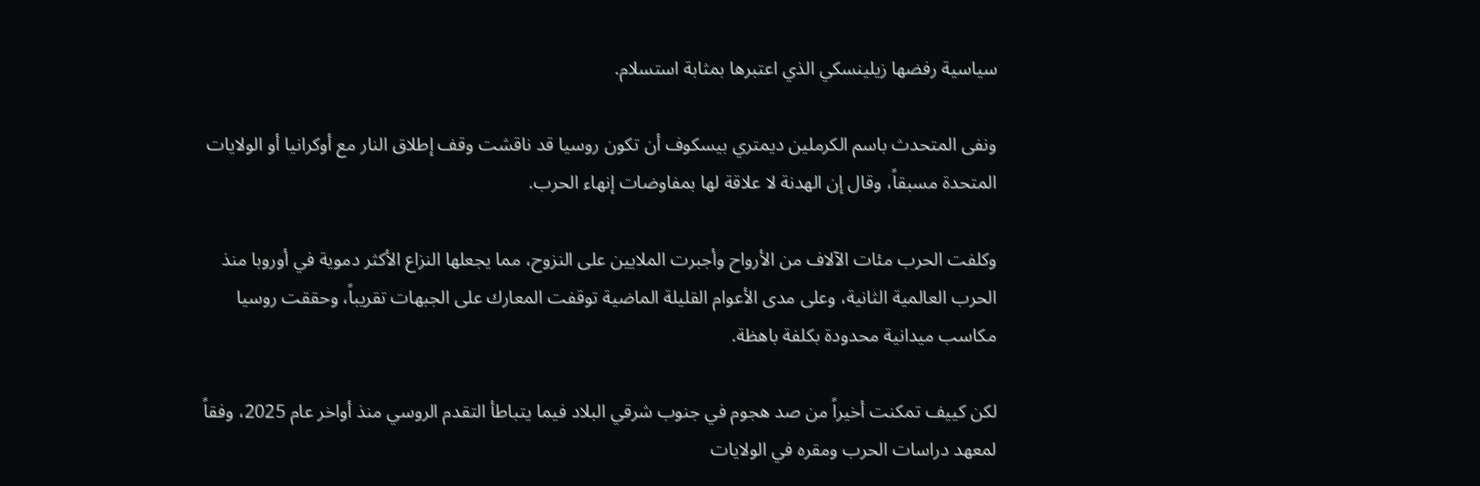سياسية رفضها زيلينسكي الذي اعتبرها بمثابة استسلام.

ونفى المتحدث باسم الكرملين ديمتري بيسكوف أن تكون روسيا قد ناقشت وقف إطلاق النار مع أوكرانيا أو الولايات المتحدة مسبقاً، وقال إن الهدنة لا علاقة لها بمفاوضات إنهاء الحرب.

وكلفت الحرب مئات الآلاف من الأرواح وأجبرت الملايين على النزوح، مما يجعلها النزاع الأكثر دموية في أوروبا منذ الحرب العالمية الثانية، وعلى مدى الأعوام القليلة الماضية توقفت المعارك على الجبهات تقريباً، وحققت روسيا مكاسب ميدانية محدودة بكلفة باهظة.

لكن كييف تمكنت أخيراً من صد هجوم في جنوب شرقي البلاد فيما يتباطأ التقدم الروسي منذ أواخر عام 2025، وفقاً لمعهد دراسات الحرب ومقره في الولايات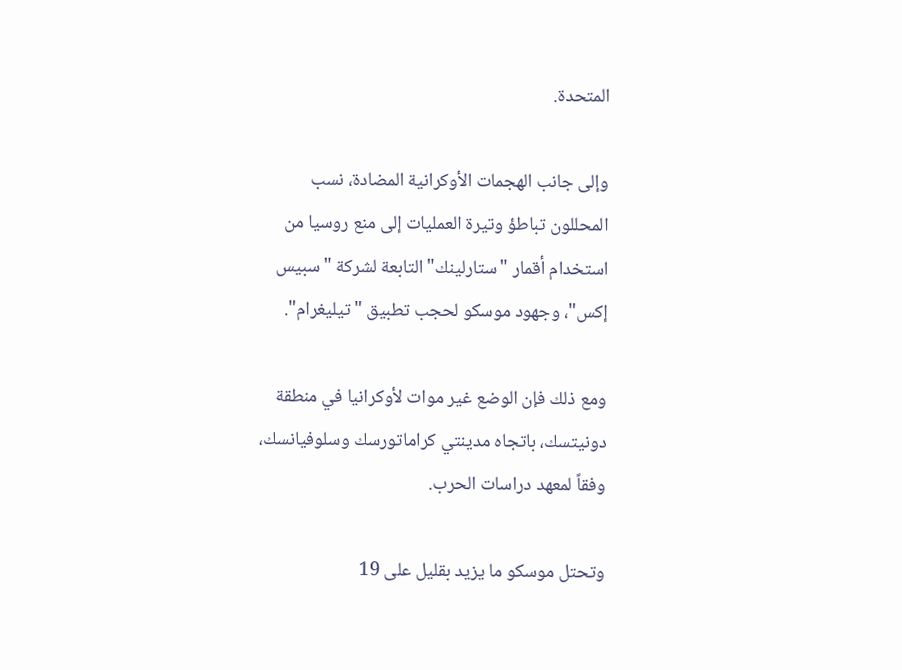المتحدة.

وإلى جانب الهجمات الأوكرانية المضادة، نسب المحللون تباطؤ وتيرة العمليات إلى منع روسيا من استخدام أقمار "ستارلينك" التابعة لشركة "سبيس إكس"، وجهود موسكو لحجب تطبيق "تيليغرام".

ومع ذلك فإن الوضع غير موات لأوكرانيا في منطقة دونيتسك، باتجاه مدينتي كراماتورسك وسلوفيانسك، وفقاً لمعهد دراسات الحرب.

وتحتل موسكو ما يزيد بقليل على 19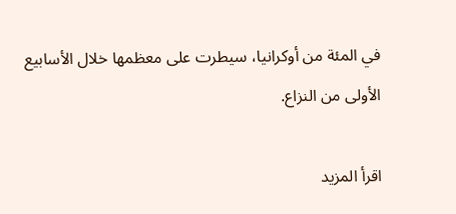في المئة من أوكرانيا، سيطرت على معظمها خلال الأسابيع الأولى من النزاع.

اقرأ المزيد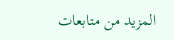المزيد من متابعات